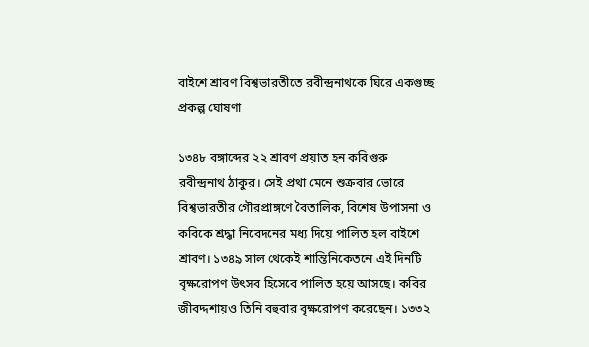বাইশে শ্রাবণ বিশ্বভারতীতে রবীন্দ্রনাথকে ঘিরে একগুচ্ছ প্রকল্প ঘোষণা

১৩৪৮ বঙ্গাব্দের ২২ শ্রাবণ প্রয়াত হন কবিগুরু রবীন্দ্রনাথ ঠাকুর। সেই প্রথা মেনে শুক্রবার ভোরে বিশ্বভারতীর গৌরপ্রাঙ্গণে বৈতালিক, বিশেষ উপাসনা ও কবিকে শ্রদ্ধা নিবেদনের মধ্য দিয়ে পালিত হল বাইশে শ্রাবণ। ১৩৪৯ সাল থেকেই শান্তিনিকেতনে এই দিনটি বৃক্ষরোপণ উৎসব হিসেবে পালিত হয়ে আসছে। কবির জীবদ্দশায়ও তিনি বহুবার বৃক্ষরোপণ করেছেন। ১৩৩২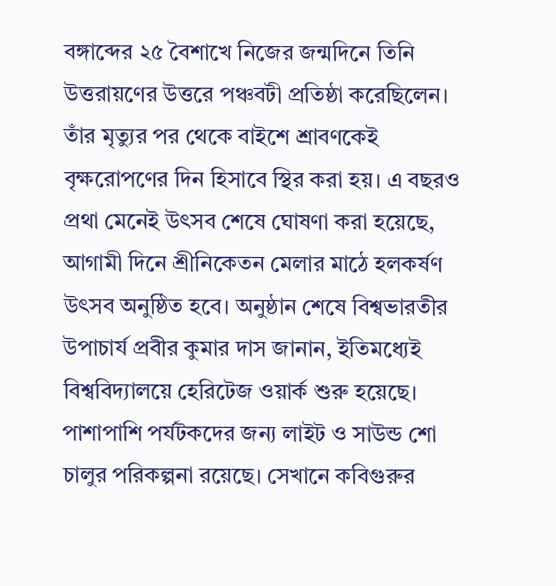বঙ্গাব্দের ২৫ বৈশাখে নিজের জন্মদিনে তিনি উত্তরায়ণের উত্তরে পঞ্চবটী প্রতিষ্ঠা করেছিলেন। তাঁর মৃত্যুর পর থেকে বাইশে শ্রাবণকেই বৃক্ষরোপণের দিন হিসাবে স্থির করা হয়। এ বছরও প্রথা মেনেই উৎসব শেষে ঘোষণা করা হয়েছে, আগামী দিনে শ্রীনিকেতন মেলার মাঠে হলকর্ষণ উৎসব অনুষ্ঠিত হবে। অনুষ্ঠান শেষে বিশ্বভারতীর উপাচার্য প্রবীর কুমার দাস জানান, ইতিমধ্যেই বিশ্ববিদ্যালয়ে হেরিটেজ ওয়ার্ক শুরু হয়েছে। পাশাপাশি পর্যটকদের জন্য লাইট ও সাউন্ড শো চালুর পরিকল্পনা রয়েছে। সেখানে কবিগুরুর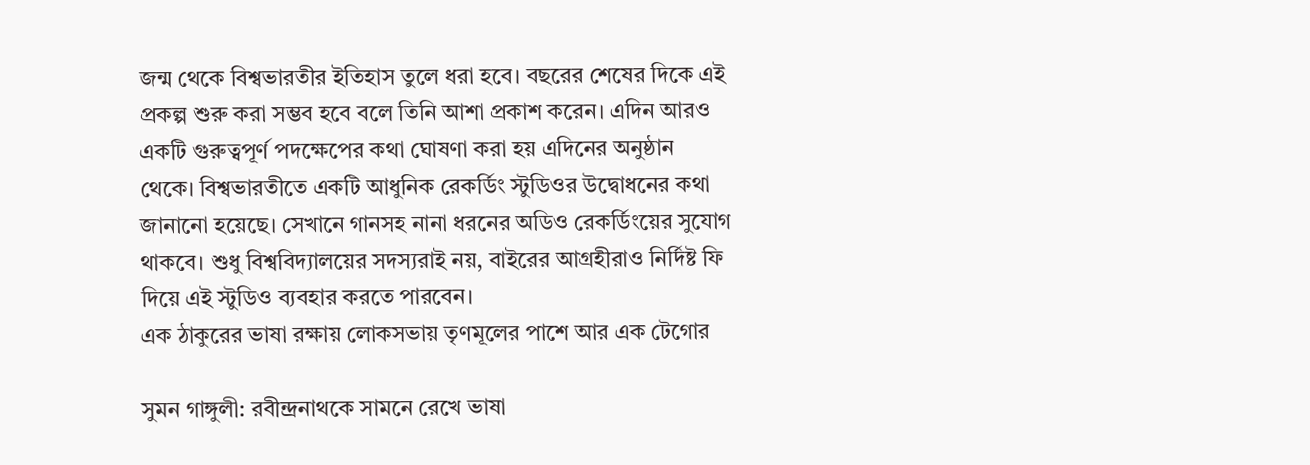জন্ম থেকে বিশ্বভারতীর ইতিহাস তুলে ধরা হবে। বছরের শেষের দিকে এই প্রকল্প শুরু করা সম্ভব হবে বলে তিনি আশা প্রকাশ করেন। এদিন আরও একটি গুরুত্বপূর্ণ পদক্ষেপের কথা ঘোষণা করা হয় এদিনের অনুষ্ঠান থেকে। বিশ্বভারতীতে একটি আধুনিক রেকর্ডিং স্টুডিওর উদ্বোধনের কথা জানানো হয়েছে। সেখানে গানসহ নানা ধরনের অডিও রেকর্ডিংয়ের সুযোগ থাকবে। শুধু বিশ্ববিদ্যালয়ের সদস্যরাই নয়, বাইরের আগ্রহীরাও নির্দিষ্ট ফি দিয়ে এই স্টুডিও ব্যবহার করতে পারবেন।
এক ঠাকুরের ভাষা রক্ষায় লোকসভায় তৃণমূলের পাশে আর এক টেগোর

সুমন গাঙ্গুলী: রবীন্দ্রনাথকে সামনে রেখে ভাষা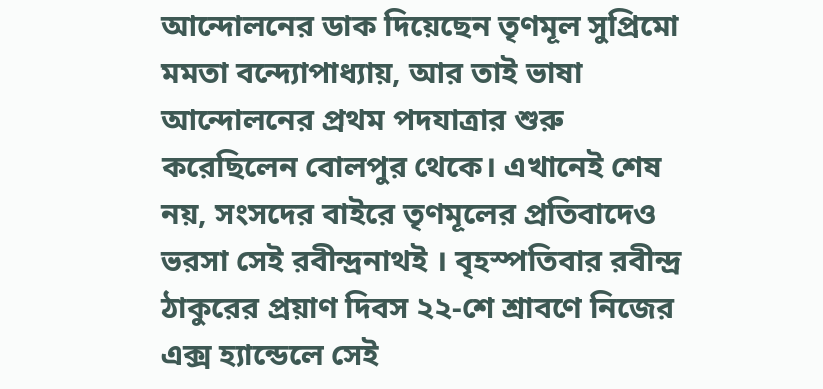আন্দোলনের ডাক দিয়েছেন তৃণমূল সুপ্রিমো মমতা বন্দ্যোপাধ্যায়, আর তাই ভাষা আন্দোলনের প্রথম পদযাত্রার শুরু করেছিলেন বোলপুর থেকে। এখানেই শেষ নয়, সংসদের বাইরে তৃণমূলের প্রতিবাদেও ভরসা সেই রবীন্দ্রনাথই । বৃহস্পতিবার রবীন্দ্র ঠাকুরের প্রয়াণ দিবস ২২-শে শ্রাবণে নিজের এক্স হ্যান্ডেলে সেই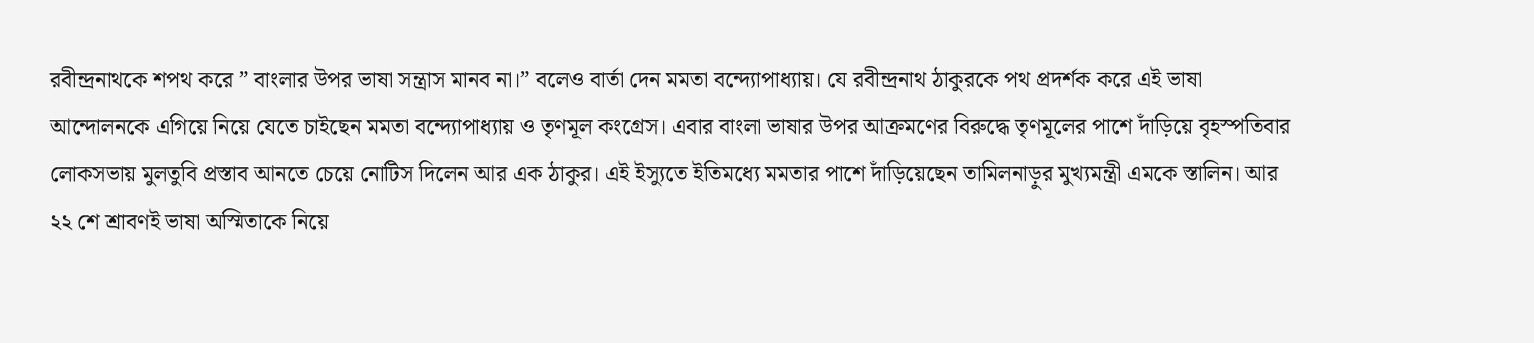রবীন্দ্রনাথকে শপথ করে ” বাংলার উপর ভাষা সন্ত্রাস মানব না।” বলেও বার্তা দেন মমতা বন্দ্যোপাধ্যায়। যে রবীন্দ্রনাথ ঠাকুরকে পথ প্রদর্শক করে এই ভাষা আন্দোলনকে এগিয়ে নিয়ে যেতে চাইছেন মমতা বন্দ্যোপাধ্যায় ও তৃণমূল কংগ্রেস। এবার বাংলা ভাষার উপর আক্রমণের বিরুদ্ধে তৃণমূলের পাশে দাঁড়িয়ে বৃহস্পতিবার লোকসভায় মুলতুবি প্রস্তাব আনতে চেয়ে নোটিস দিলেন আর এক ঠাকুর। এই ইস্যুতে ইতিমধ্যে মমতার পাশে দাঁড়িয়েছেন তামিলনাড়ুর মুখ্যমন্ত্রী এমকে স্তালিন। আর ২২ শে শ্রাবণই ভাষা অস্মিতাকে নিয়ে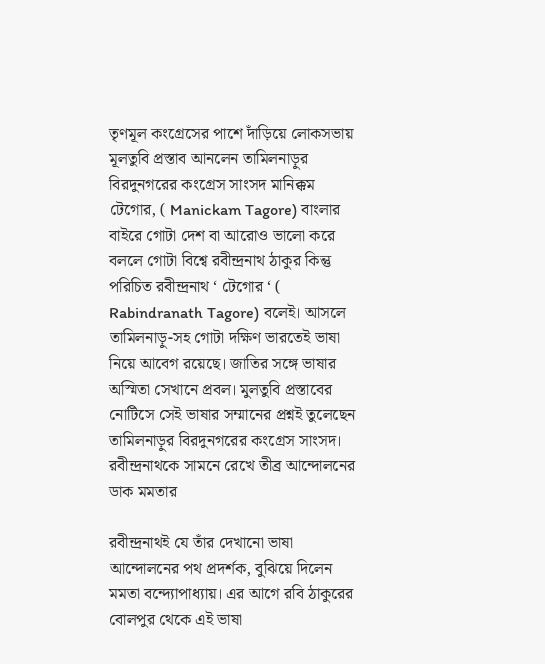তৃণমূল কংগ্রেসের পাশে দাঁড়িয়ে লোকসভায় মূলতুবি প্রস্তাব আনলেন তামিলনাড়ুর বিরদুনগরের কংগ্রেস সাংসদ মানিক্কম টেগোর, ( Manickam Tagore) বাংলার বাইরে গোটা দেশ বা আরোও ভালো করে বললে গোটা বিশ্বে রবীন্দ্রনাথ ঠাকুর কিন্তু পরিচিত রবীন্দ্রনাথ ‘ টেগোর ‘ ( Rabindranath Tagore) বলেই। আসলে তামিলনাড়ু-সহ গোটা দক্ষিণ ভারতেই ভাষা নিয়ে আবেগ রয়েছে। জাতির সঙ্গে ভাষার অস্মিতা সেখানে প্রবল। মুলতুবি প্রস্তাবের নোটিসে সেই ভাষার সম্মানের প্রশ্নই তুলেছেন তামিলনাড়ুর বিরদুনগরের কংগ্রেস সাংসদ।
রবীন্দ্রনাথকে সামনে রেখে তীব্র আন্দোলনের ডাক মমতার

রবীন্দ্রনাথই যে তাঁর দেখানো ভাষা আন্দোলনের পথ প্রদর্শক, বুঝিয়ে দিলেন মমতা বন্দ্যোপাধ্যায়। এর আগে রবি ঠাকুরের বোলপুর থেকে এই ভাষা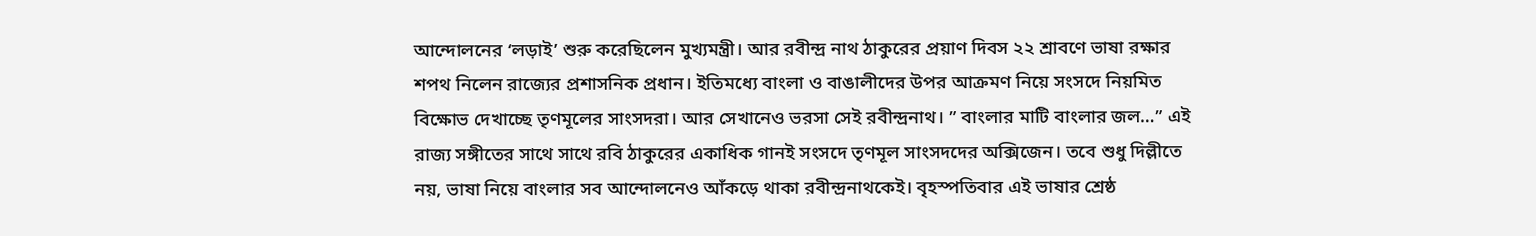আন্দোলনের ‘লড়াই’ শুরু করেছিলেন মুখ্যমন্ত্রী। আর রবীন্দ্র নাথ ঠাকুরের প্রয়াণ দিবস ২২ শ্রাবণে ভাষা রক্ষার শপথ নিলেন রাজ্যের প্রশাসনিক প্রধান। ইতিমধ্যে বাংলা ও বাঙালীদের উপর আক্রমণ নিয়ে সংসদে নিয়মিত বিক্ষোভ দেখাচ্ছে তৃণমূলের সাংসদরা। আর সেখানেও ভরসা সেই রবীন্দ্রনাথ। ” বাংলার মাটি বাংলার জল…” এই রাজ্য সঙ্গীতের সাথে সাথে রবি ঠাকুরের একাধিক গানই সংসদে তৃণমূল সাংসদদের অক্সিজেন। তবে শুধু দিল্লীতে নয়, ভাষা নিয়ে বাংলার সব আন্দোলনেও আঁকড়ে থাকা রবীন্দ্রনাথকেই। বৃহস্পতিবার এই ভাষার শ্রেষ্ঠ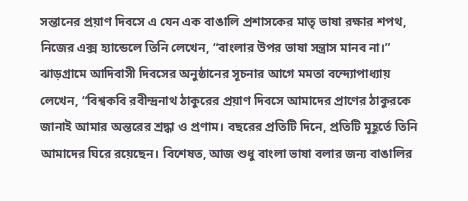সন্তানের প্রয়াণ দিবসে এ যেন এক বাঙালি প্রশাসকের মাতৃ ভাষা রক্ষার শপথ, নিজের এক্স হ্যান্ডেলে তিনি লেখেন, “বাংলার উপর ভাষা সন্ত্রাস মানব না।” ঝাড়গ্রামে আদিবাসী দিবসের অনুষ্ঠানের সূচনার আগে মমতা বন্দ্যোপাধ্যায় লেখেন, “বিশ্বকবি রবীন্দ্রনাথ ঠাকুরের প্রয়াণ দিবসে আমাদের প্রাণের ঠাকুরকে জানাই আমার অন্তরের শ্রদ্ধা ও প্রণাম। বছরের প্রতিটি দিনে, প্রতিটি মূহূর্তে তিনি আমাদের ঘিরে রয়েছেন। বিশেষত, আজ শুধু বাংলা ভাষা বলার জন্য বাঙালির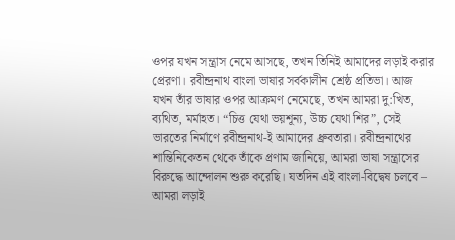ওপর যখন সন্ত্রাস নেমে আসছে, তখন তিনিই আমাদের লড়াই করার প্রেরণা। রবীন্দ্রনাথ বাংলা ভাষার সর্বকালীন শ্রেষ্ঠ প্রতিভা। আজ যখন তাঁর ভাষার ওপর আক্রমণ নেমেছে, তখন আমরা দু:খিত, ব্যথিত, মর্মাহত। “চিত্ত যেথা ভয়শূন্য, উচ্চ যেথা শির”, সেই ভারতের নির্মাণে রবীন্দ্রনাথ-ই আমাদের ধ্রুবতারা। রবীন্দ্রনাথের শান্তিনিকেতন থেকে তাঁকে প্রণাম জানিয়ে, আমরা ভাষা সন্ত্রাসের বিরুদ্ধে আন্দোলন শুরু করেছি। যতদিন এই বাংলা-বিদ্বেষ চলবে – আমরা লড়াই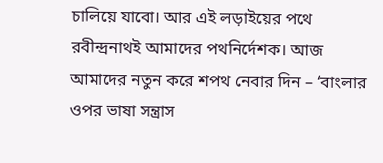চালিয়ে যাবো। আর এই লড়াইয়ের পথে রবীন্দ্রনাথই আমাদের পথনির্দেশক। আজ আমাদের নতুন করে শপথ নেবার দিন – ‘বাংলার ওপর ভাষা সন্ত্রাস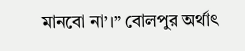মানবো না’।” বোলপুর অর্থাৎ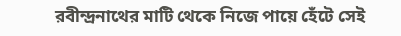রবীন্দ্রনাথের মাটি থেকে নিজে পায়ে হেঁটে সেই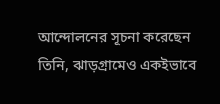আন্দোলনের সূচনা করেছেন তিনি, ঝাড়গ্রামেও একইভাবে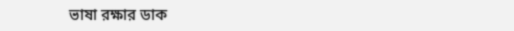ভাষা রক্ষার ডাক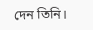দেন তিনি।